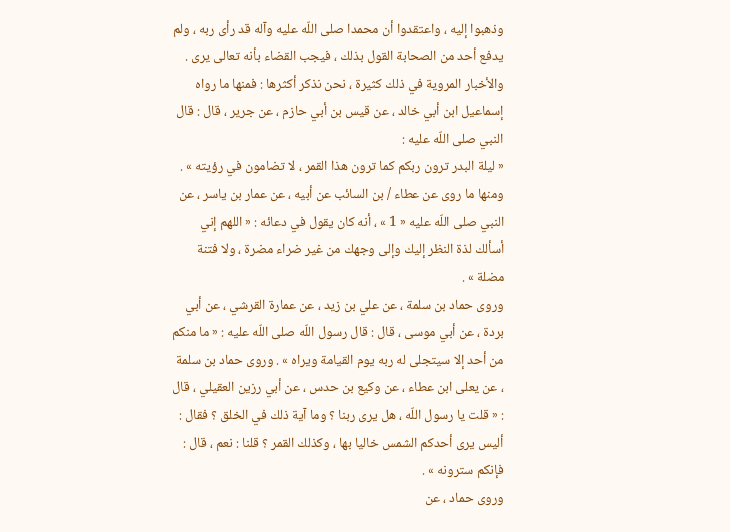وذهبوا إليه ، واعتقدوا أن محمدا صلى اللّه عليه وآله قد رأى ربه ، ولم يدفع أحد من الصحابة القول بذلك ، فيجب القضاء بأنه تعالى يرى .
والأخبار المروية في ذلك كثيرة ، نحن نذكر أكثرها : فمنها ما رواه إسماعيل ابن أبي خالد ، عن قيس بن أبي حازم ، عن جرير ، قال : قال النبي صلى اللّه عليه :
« ليلة البدر ترون ربكم كما ترون هذا القمر ، لا تضامون في رؤيته » .
ومنها ما روى عن عطاء / بن السائب عن أبيه ، عن عمار بن ياسر ، عن النبي صلى اللّه عليه « 1 » ، أنه كان يقول في دعائه : « اللهم إني أسألك لذة النظر إليك وإلى وجهك من غير ضراء مضرة ، ولا فتنة مضلة » .
وروى حماد بن سلمة ، عن علي بن زيد ، عن عمارة القرشي ، عن أبي بردة ، عن أبي موسى ، قال : قال رسول اللّه صلى اللّه عليه : « ما منكم من أحد إلا سيتجلى له ربه يوم القيامة ويراه » . وروى حماد بن سلمة ، عن يعلى ابن عطاء ، عن وكيع بن حدس ، عن أبي رزين العقيلي ، قال : « قلت يا رسول اللّه ، هل يرى ربنا ؟ وما آية ذلك في الخلق ؟ فقال : أليس يرى أحدكم الشمس خاليا بها ، وكذلك القمر ؟ قلنا : نعم ، قال : فإنكم سترونه » .
وروى حماد ، عن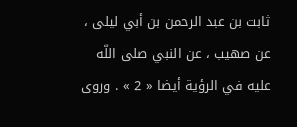ثابت بن عبد الرحمن بن أبي ليلى ، عن صهيب ، عن النبي صلى اللّه عليه في الرؤية أيضا « 2 » . وروى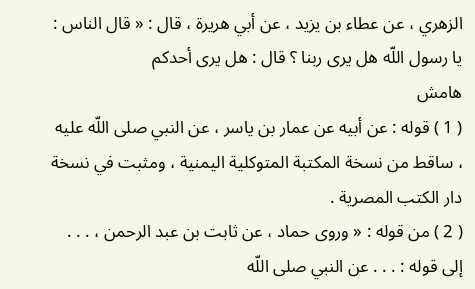الزهري ، عن عطاء بن يزيد ، عن أبي هريرة ، قال : « قال الناس : يا رسول اللّه هل يرى ربنا ؟ قال : هل يرى أحدكم
هامش
( 1 ) قوله : عن أبيه عن عمار بن ياسر ، عن النبي صلى اللّه عليه ، ساقط من نسخة المكتبة المتوكلية اليمنية ، ومثبت في نسخة دار الكتب المصرية .
( 2 ) من قوله : « وروى حماد ، عن ثابت بن عبد الرحمن ، . . . إلى قوله : . . . عن النبي صلى اللّه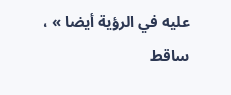عليه في الرؤية أيضا » ، ساقط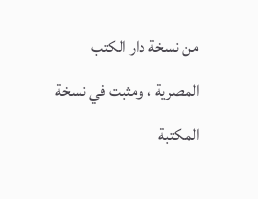من نسخة دار الكتب المصرية ، ومثبت في نسخة المكتبة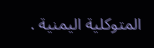المتوكلية اليمنية .